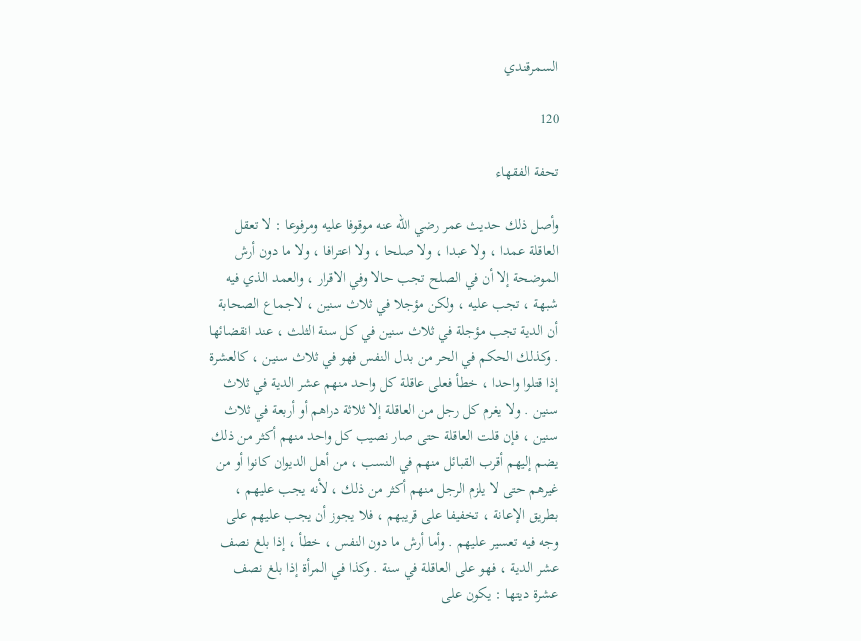السمرقندي

120

تحفة الفقهاء

وأصل ذلك حديث عمر رضي الله عنه موقوفا عليه ومرفوعا : لا تعقل العاقلة عمدا ، ولا عبدا ، ولا صلحا ، ولا اعترافا ، ولا ما دون أرش الموضحة إلا أن في الصلح تجب حالا وفي الاقرار ، والعمد الذي فيه شبهة ، تجب عليه ، ولكن مؤجلا في ثلاث سنين ، لاجماع الصحابة أن الدية تجب مؤجلة في ثلاث سنين في كل سنة الثلث ، عند انقضائها . وكذلك الحكم في الحر من بدل النفس فهو في ثلاث سنين ، كالعشرة إذا قتلوا واحدا ، خطأ فعلى عاقلة كل واحد منهم عشر الدية في ثلاث سنين . ولا يغرم كل رجل من العاقلة إلا ثلاثة دراهم أو أربعة في ثلاث سنين ، فإن قلت العاقلة حتى صار نصيب كل واحد منهم أكثر من ذلك يضم إليهم أقرب القبائل منهم في النسب ، من أهل الديوان كانوا أو من غيرهم حتى لا يلزم الرجل منهم أكثر من ذلك ، لأنه يجب عليهم ، بطريق الإعانة ، تخفيفا على قريبهم ، فلا يجوز أن يجب عليهم على وجه فيه تعسير عليهم . وأما أرش ما دون النفس ، خطأ ، إذا بلغ نصف عشر الدية ، فهو على العاقلة في سنة . وكذا في المرأة إذا بلغ نصف عشرة ديتها : يكون على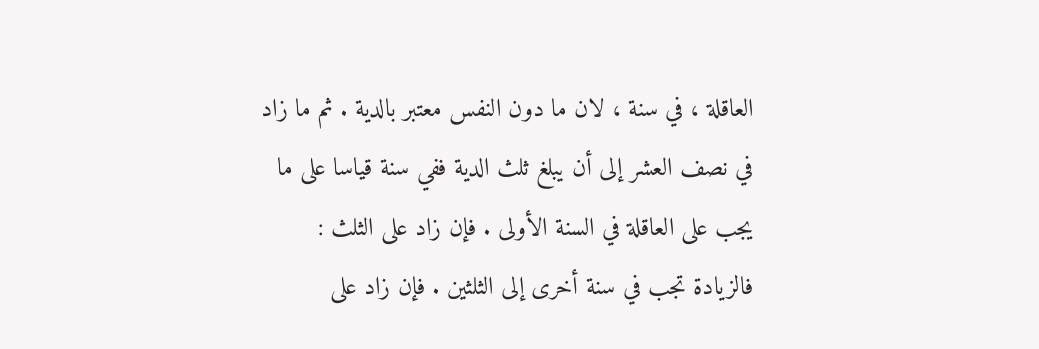العاقلة ، في سنة ، لان ما دون النفس معتبر بالدية . ثم ما زاد في نصف العشر إلى أن يبلغ ثلث الدية ففي سنة قياسا على ما يجب على العاقلة في السنة الأولى . فإن زاد على الثلث : فالزيادة تجب في سنة أخرى إلى الثلثين . فإن زاد على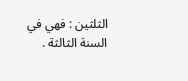الثلثين : فهي في السنة الثالثة .